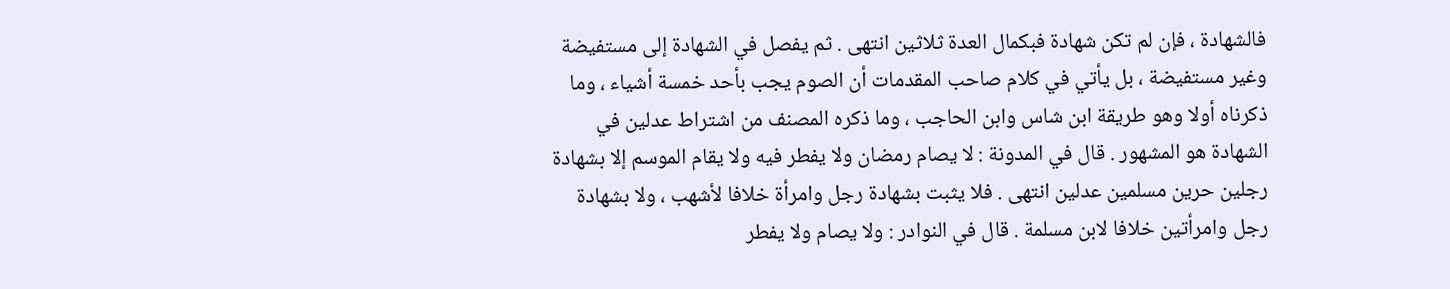فالشهادة ، فإن لم تكن شهادة فبكمال العدة ثلاثين انتهى . ثم يفصل في الشهادة إلى مستفيضة
وغير مستفيضة ، بل يأتي في كلام صاحب المقدمات أن الصوم يجب بأحد خمسة أشياء ، وما
ذكرناه أولا وهو طريقة ابن شاس وابن الحاجب ، وما ذكره المصنف من اشتراط عدلين في
الشهادة هو المشهور . قال في المدونة : لا يصام رمضان ولا يفطر فيه ولا يقام الموسم إلا بشهادة
رجلين حرين مسلمين عدلين انتهى . فلا يثبت بشهادة رجل وامرأة خلافا لأشهب ، ولا بشهادة
رجل وامرأتين خلافا لابن مسلمة . قال في النوادر : ولا يصام ولا يفطر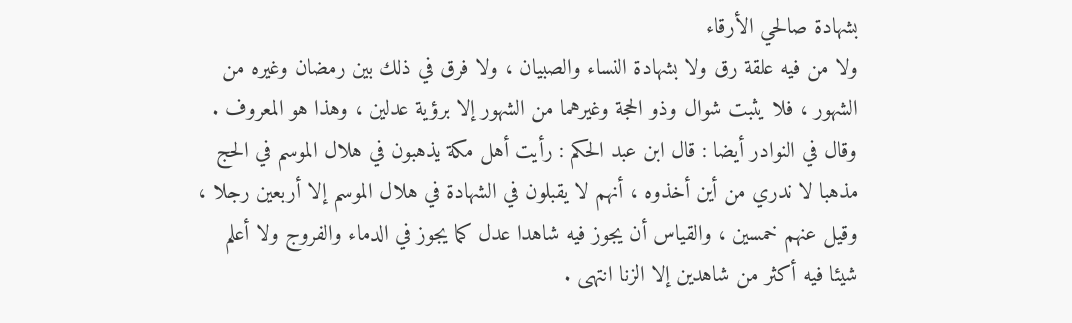بشهادة صالحي الأرقاء
ولا من فيه علقة رق ولا بشهادة النساء والصبيان ، ولا فرق في ذلك بين رمضان وغيره من
الشهور ، فلا يثبت شوال وذو الحجة وغيرهما من الشهور إلا برؤية عدلين ، وهذا هو المعروف .
وقال في النوادر أيضا : قال ابن عبد الحكم : رأيت أهل مكة يذهبون في هلال الموسم في الحج
مذهبا لا ندري من أين أخذوه ، أنهم لا يقبلون في الشهادة في هلال الموسم إلا أربعين رجلا ،
وقيل عنهم خمسين ، والقياس أن يجوز فيه شاهدا عدل كما يجوز في الدماء والفروج ولا أعلم
شيئا فيه أكثر من شاهدين إلا الزنا انتهى .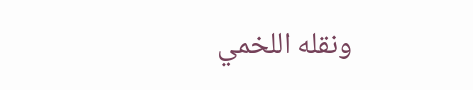ونقله اللخمي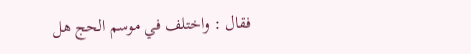فقال : واختلف في موسم الحج هل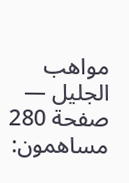مواهب الجليل — صفحة 280
مساهمون: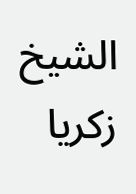الشيخ زكريا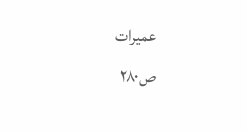عميرات
ص٢٨٠